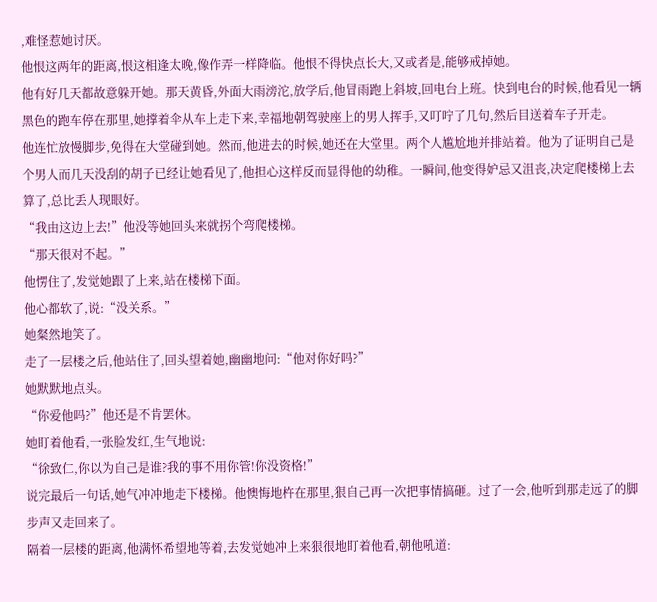,难怪惹她讨厌。
他恨这两年的距离,恨这相逢太晚,像作弄一样降临。他恨不得快点长大,又或者是,能够戒掉她。
他有好几天都故意躲开她。那天黄昏,外面大雨滂沱,放学后,他冒雨跑上斜坡,回电台上班。快到电台的时候,他看见一辆黑色的跑车停在那里,她撑着伞从车上走下来,幸福地朝驾驶座上的男人挥手,又叮咛了几句,然后目送着车子开走。
他连忙放慢脚步,免得在大堂碰到她。然而,他进去的时候,她还在大堂里。两个人尴尬地并排站着。他为了证明自己是个男人而几天没刮的胡子已经让她看见了,他担心这样反而显得他的幼稚。一瞬间,他变得妒忌又沮丧,决定爬楼梯上去算了,总比丢人现眼好。
“我由这边上去!”他没等她回头来就拐个弯爬楼梯。
“那天很对不起。”
他愣住了,发觉她跟了上来,站在楼梯下面。
他心都软了,说:“没关系。”
她粲然地笑了。
走了一层楼之后,他站住了,回头望着她,幽幽地问:“他对你好吗?”
她默默地点头。
“你爱他吗?”他还是不肯罢休。
她盯着他看,一张脸发红,生气地说:
“徐致仁,你以为自己是谁?我的事不用你管!你没资格!”
说完最后一句话,她气冲冲地走下楼梯。他懊悔地杵在那里,狠自己再一次把事情搞砸。过了一会,他听到那走远了的脚步声又走回来了。
隔着一层楼的距离,他满怀希望地等着,去发觉她冲上来狠很地盯着他看,朝他吼道: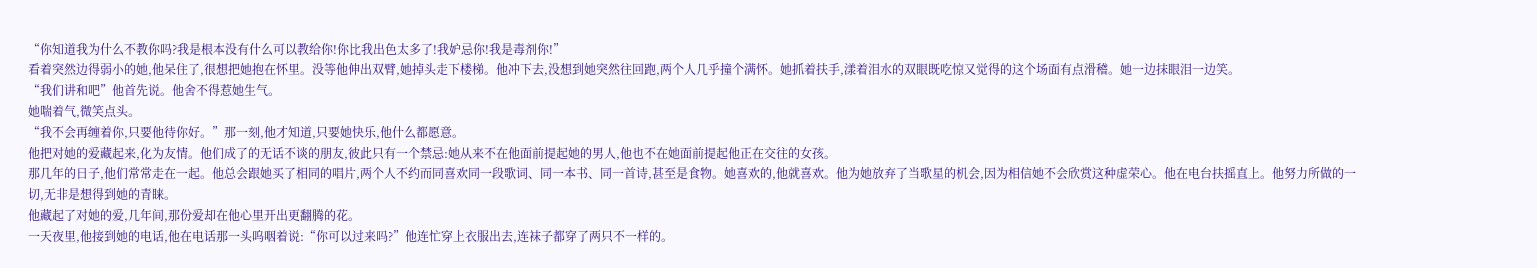“你知道我为什么不教你吗?我是根本没有什么可以教给你!你比我出色太多了!我妒忌你!我是毒剂你!”
看着突然边得弱小的她,他呆住了,很想把她抱在怀里。没等他伸出双臂,她掉头走下楼梯。他冲下去,没想到她突然往回跑,两个人几乎撞个满怀。她抓着扶手,漾着泪水的双眼既吃惊又觉得的这个场面有点滑稽。她一边抹眼泪一边笑。
“我们讲和吧”他首先说。他舍不得惹她生气。
她喘着气,微笑点头。
“我不会再缠着你,只要他待你好。”那一刻,他才知道,只要她快乐,他什么都愿意。
他把对她的爱藏起来,化为友情。他们成了的无话不谈的朋友,彼此只有一个禁忌:她从来不在他面前提起她的男人,他也不在她面前提起他正在交往的女孩。
那几年的日子,他们常常走在一起。他总会跟她买了相同的唱片,两个人不约而同喜欢同一段歌词、同一本书、同一首诗,甚至是食物。她喜欢的,他就喜欢。他为她放弃了当歌星的机会,因为相信她不会欣赏这种虚荣心。他在电台扶摇直上。他努力所做的一切,无非是想得到她的青睐。
他藏起了对她的爱,几年间,那份爱却在他心里开出更翻腾的花。
一天夜里,他接到她的电话,他在电话那一头呜咽着说:“你可以过来吗?”他连忙穿上衣服出去,连袜子都穿了两只不一样的。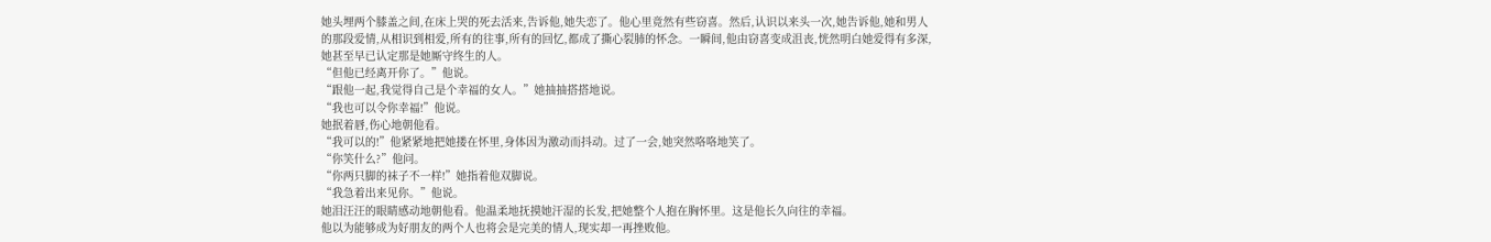她头埋两个膝盖之间,在床上哭的死去活来,告诉他,她失恋了。他心里竟然有些窃喜。然后,认识以来头一次,她告诉他,她和男人的那段爱情,从相识到相爱,所有的往事,所有的回忆,都成了撕心裂肺的怀念。一瞬间,他由窃喜变成沮丧,恍然明白她爱得有多深,她甚至早已认定那是她厮守终生的人。
“但他已经离开你了。”他说。
“跟他一起,我觉得自己是个幸福的女人。”她抽抽搭搭地说。
“我也可以令你幸福!”他说。
她抿着唇,伤心地朝他看。
“我可以的!”他紧紧地把她搂在怀里,身体因为激动而抖动。过了一会,她突然咯咯地笑了。
“你笑什么?”他问。
“你两只脚的袜子不一样!”她指着他双脚说。
“我急着出来见你。”他说。
她泪汪汪的眼睛感动地朝他看。他温柔地抚摸她汗湿的长发,把她整个人抱在胸怀里。这是他长久向往的幸福。
他以为能够成为好朋友的两个人也将会是完美的情人,现实却一再挫败他。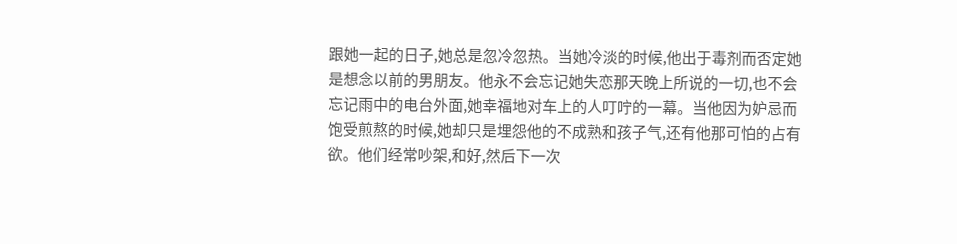跟她一起的日子,她总是忽冷忽热。当她冷淡的时候,他出于毒剂而否定她是想念以前的男朋友。他永不会忘记她失恋那天晚上所说的一切,也不会忘记雨中的电台外面,她幸福地对车上的人叮咛的一幕。当他因为妒忌而饱受煎熬的时候,她却只是埋怨他的不成熟和孩子气,还有他那可怕的占有欲。他们经常吵架,和好,然后下一次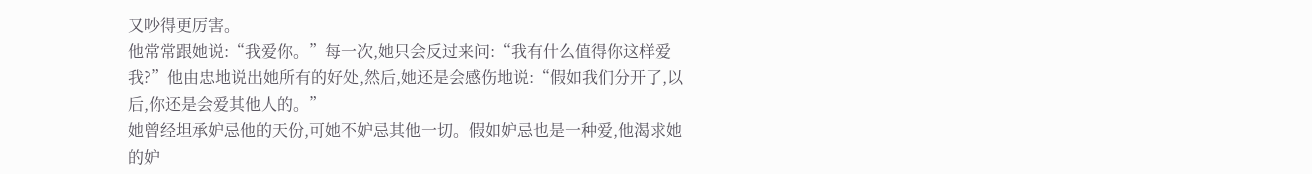又吵得更厉害。
他常常跟她说:“我爱你。”每一次,她只会反过来问:“我有什么值得你这样爱我?”他由忠地说出她所有的好处,然后,她还是会感伤地说:“假如我们分开了,以后,你还是会爱其他人的。”
她曾经坦承妒忌他的天份,可她不妒忌其他一切。假如妒忌也是一种爱,他渴求她的妒